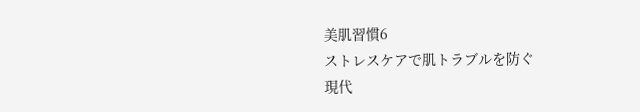美肌習慣6
ストレスケアで肌トラブルを防ぐ
現代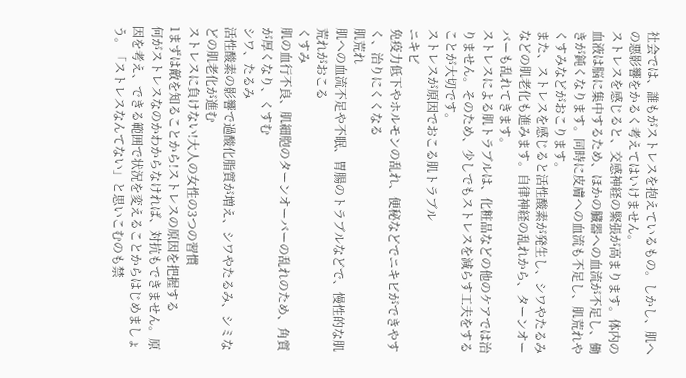社会では、誰もがストレスを抱えているもの。しかし、肌への悪影響をかるく考えてはいけません。
ストレスを感じると、交感神経の緊張が高まります。体内の血液は脳に集中するため、ほかの臓器への血流が不足し、働きが鈍くなります。同時に皮膚への血流も不足し、肌荒れやくすみなどがおこります。
また、ストレスを感じると活性酸素が発生し、シワやたるみなどの肌老化も進みます。自律神経の乱れから、ターンオーバーも乱れてきます。
ストレスによる肌トラブルは、化粧品などの他のケアでは治りません。そのため、少しでもストレスを減らす工夫をすることが大切です。
ストレスが原因でおこる肌トラブル
ニキビ
免疫力低下やホルモンの乱れ、便秘などでニキビができやすく、治りにくくなる
肌荒れ
肌への血流不足や不眠、胃腸のトラブルなどで、慢性的な肌荒れがおこる
くすみ
肌の血行不良、肌細胞のターンオーバーの乱れのため、角質が厚くなり、くすむ
シワ、たるみ
活性酸素の影響で過酸化脂質が増え、シワやたるみ、シミなどの肌老化が進む
ストレスに負けない!大人の女性の3つの習慣
1まずは敵を知ることから!ストレスの原因を把握する
何がストレスなのかわからなければ、対抗もできません。原因を考え、できる範囲で状況を変えることからはじめましょう。「ストレスなんてない」と思いこむのも禁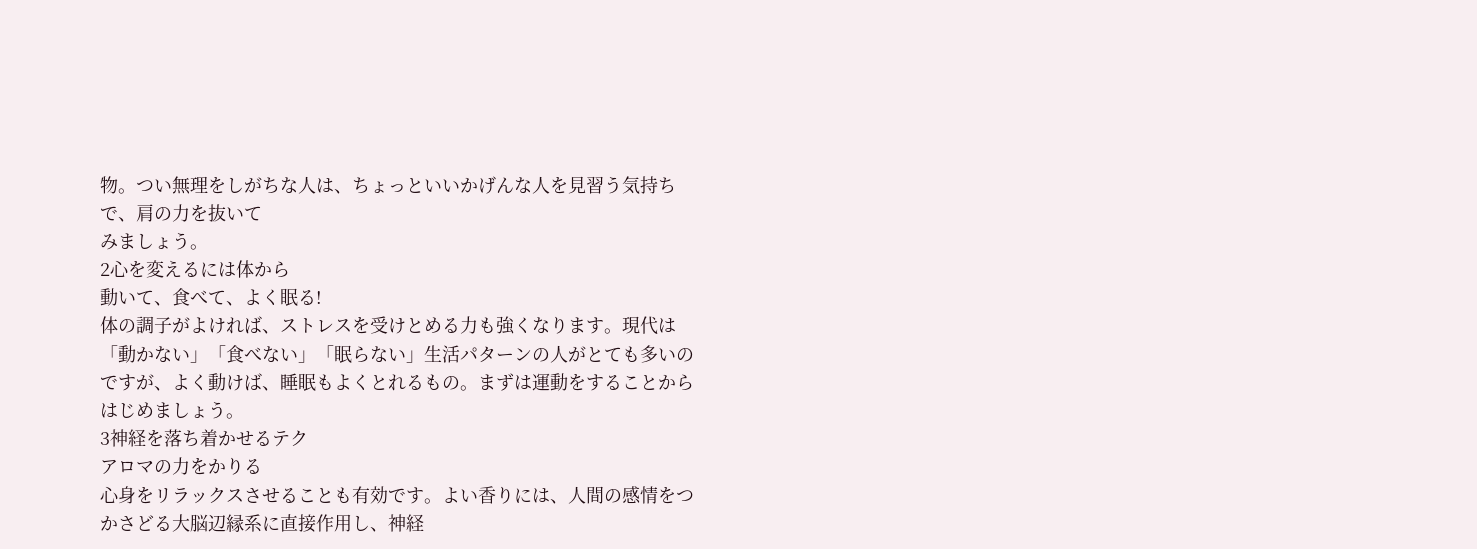物。つい無理をしがちな人は、ちょっといいかげんな人を見習う気持ちで、肩の力を抜いて
みましょう。
2心を変えるには体から
動いて、食べて、よく眠る!
体の調子がよければ、ストレスを受けとめる力も強くなります。現代は「動かない」「食べない」「眠らない」生活パターンの人がとても多いのですが、よく動けば、睡眠もよくとれるもの。まずは運動をすることからはじめましょう。
3神経を落ち着かせるテク
アロマの力をかりる
心身をリラックスさせることも有効です。よい香りには、人間の感情をつかさどる大脳辺縁系に直接作用し、神経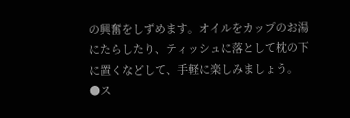の興奮をしずめます。オイルをカップのお湯にたらしたり、ティッシュに落として枕の下に置くなどして、手軽に楽しみましょう。
●ス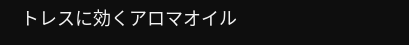トレスに効くアロマオイル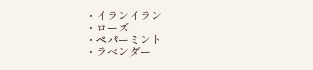・イランイラン
・ローズ
・ペパーミント
・ラベンダー